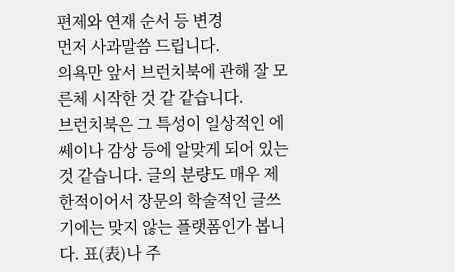편제와 연재 순서 등 변경
먼저 사과말씀 드립니다.
의욕만 앞서 브런치북에 관해 잘 모른체 시작한 것 같 같습니다.
브런치북은 그 특성이 일상적인 에쎄이나 감상 등에 알맞게 되어 있는 것 같습니다. 글의 분량도 매우 제한적이어서 장문의 학술적인 글쓰기에는 맞지 않는 플랫폼인가 봅니다. 표(表)나 주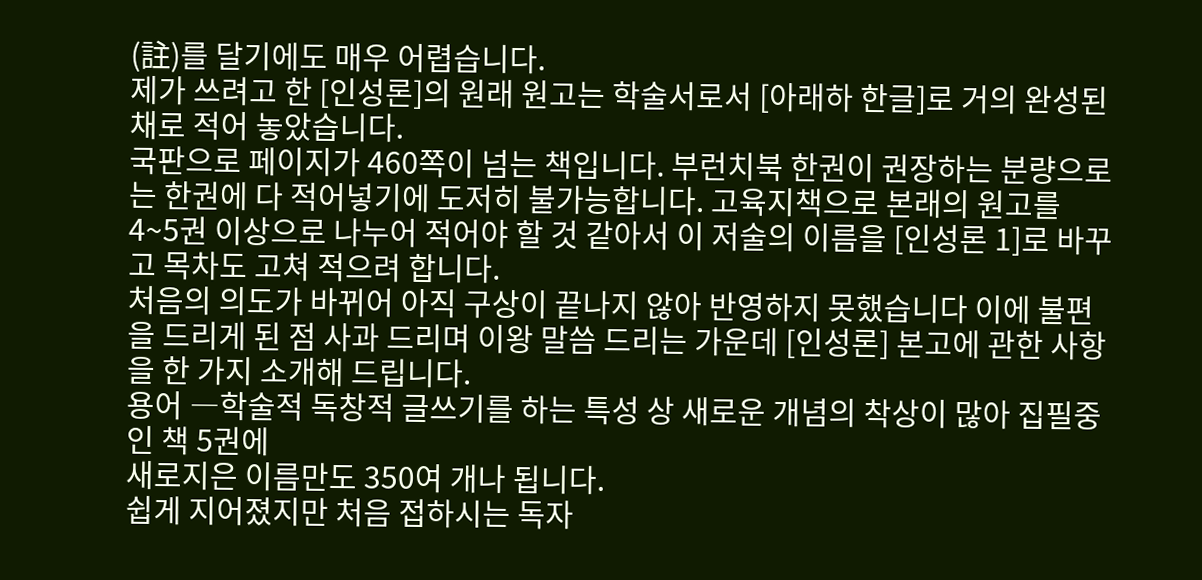(註)를 달기에도 매우 어렵습니다.
제가 쓰려고 한 [인성론]의 원래 원고는 학술서로서 [아래하 한글]로 거의 완성된 채로 적어 놓았습니다.
국판으로 페이지가 460쪽이 넘는 책입니다. 부런치북 한권이 권장하는 분량으로는 한권에 다 적어넣기에 도저히 불가능합니다. 고육지책으로 본래의 원고를 4~5권 이상으로 나누어 적어야 할 것 같아서 이 저술의 이름을 [인성론 1]로 바꾸고 목차도 고쳐 적으려 합니다.
처음의 의도가 바뀌어 아직 구상이 끝나지 않아 반영하지 못했습니다 이에 불편을 드리게 된 점 사과 드리며 이왕 말씀 드리는 가운데 [인성론] 본고에 관한 사항을 한 가지 소개해 드립니다.
용어 ―학술적 독창적 글쓰기를 하는 특성 상 새로운 개념의 착상이 많아 집필중인 책 5권에
새로지은 이름만도 350여 개나 됩니다.
쉽게 지어졌지만 처음 접하시는 독자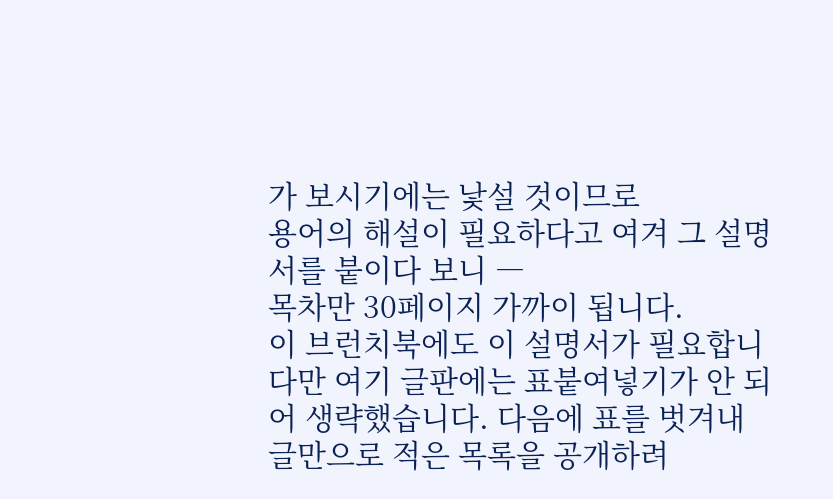가 보시기에는 낯설 것이므로
용어의 해설이 필요하다고 여겨 그 설명서를 붙이다 보니 ―
목차만 30페이지 가까이 됩니다.
이 브런치북에도 이 설명서가 필요합니다만 여기 글판에는 표붙여넣기가 안 되어 생략했습니다. 다음에 표를 벗겨내 글만으로 적은 목록을 공개하려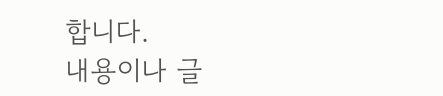합니다.
내용이나 글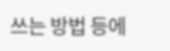쓰는 방법 등에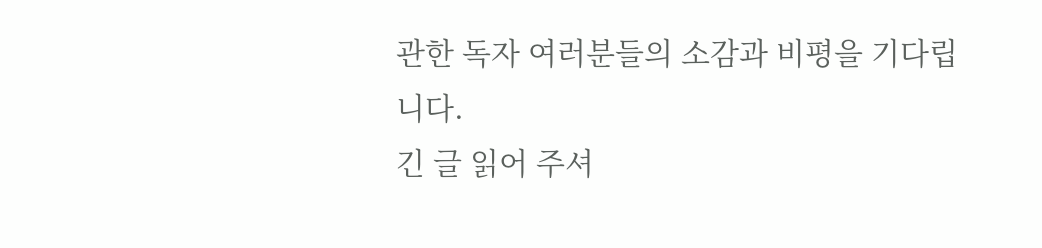관한 독자 여러분들의 소감과 비평을 기다립니다.
긴 글 읽어 주셔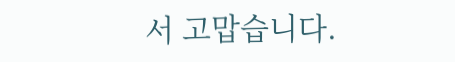서 고맙습니다.